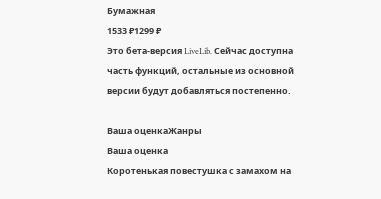Бумажная
1533 ₽1299 ₽
Это бета-версия LiveLib. Сейчас доступна часть функций, остальные из основной версии будут добавляться постепенно.

Ваша оценкаЖанры
Ваша оценка
Коротенькая повестушка с замахом на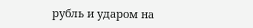рубль и ударом на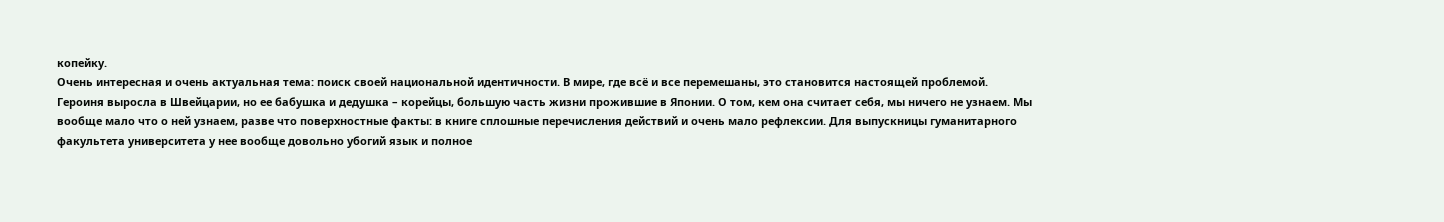копейку.
Очень интересная и очень актуальная тема: поиск своей национальной идентичности. В мире, где всё и все перемешаны, это становится настоящей проблемой.
Героиня выросла в Швейцарии, но ее бабушка и дедушка – корейцы, большую часть жизни прожившие в Японии. О том, кем она считает себя, мы ничего не узнаем. Мы вообще мало что о ней узнаем, разве что поверхностные факты: в книге сплошные перечисления действий и очень мало рефлексии. Для выпускницы гуманитарного факультета университета у нее вообще довольно убогий язык и полное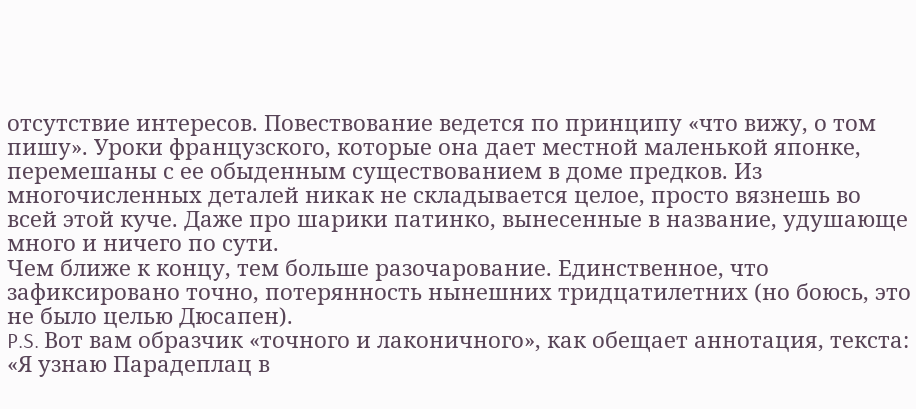отсутствие интересов. Повествование ведется по принципу «что вижу, о том пишу». Уроки французского, которые она дает местной маленькой японке, перемешаны с ее обыденным существованием в доме предков. Из многочисленных деталей никак не складывается целое, просто вязнешь во всей этой куче. Даже про шарики патинко, вынесенные в название, удушающе много и ничего по сути.
Чем ближе к концу, тем больше разочарование. Единственное, что зафиксировано точно, потерянность нынешних тридцатилетних (но боюсь, это не было целью Дюсапен).
P.S. Вот вам образчик «точного и лаконичного», как обещает аннотация, текста:
«Я узнаю Парадеплац в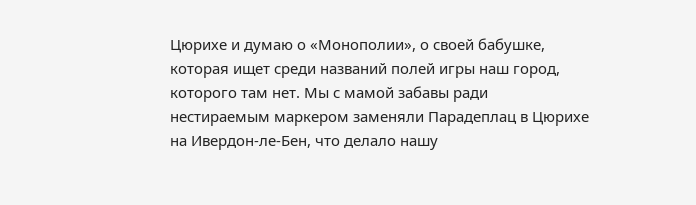Цюрихе и думаю о «Монополии», о своей бабушке, которая ищет среди названий полей игры наш город, которого там нет. Мы с мамой забавы ради нестираемым маркером заменяли Парадеплац в Цюрихе на Ивердон-ле-Бен, что делало нашу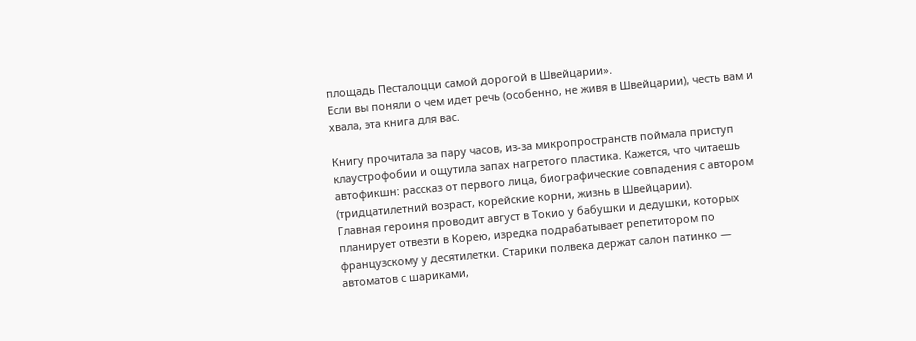площадь Песталоцци самой дорогой в Швейцарии».
Если вы поняли о чем идет речь (особенно, не живя в Швейцарии), честь вам и хвала, эта книга для вас.

Книгу прочитала за пару часов, из-за микропространств поймала приступ клаустрофобии и ощутила запах нагретого пластика. Кажется, что читаешь автофикшн: рассказ от первого лица, биографические совпадения с автором (тридцатилетний возраст, корейские корни, жизнь в Швейцарии).
Главная героиня проводит август в Токио у бабушки и дедушки, которых планирует отвезти в Корею, изредка подрабатывает репетитором по французскому у десятилетки. Старики полвека держат салон патинко — автоматов с шариками,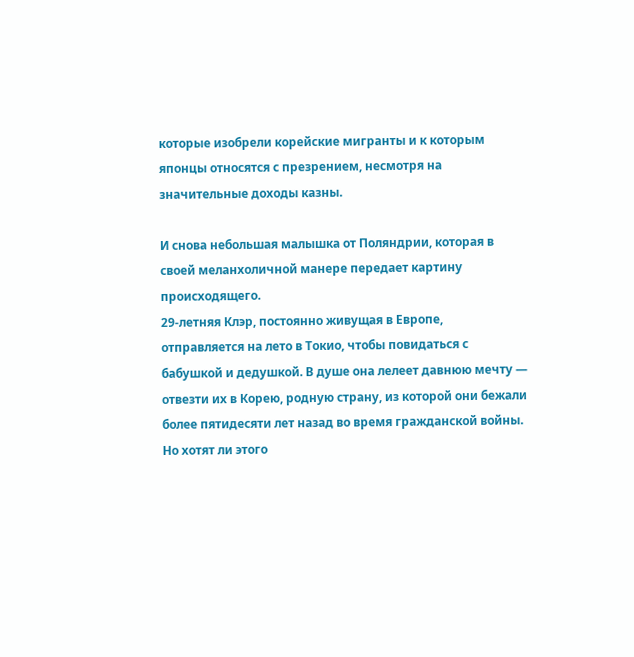которые изобрели корейские мигранты и к которым японцы относятся с презрением, несмотря на значительные доходы казны.

И снова небольшая малышка от Поляндрии, которая в своей меланхоличной манере передает картину происходящего.
29‑летняя Клэр, постоянно живущая в Европе, отправляется на лето в Токио, чтобы повидаться с бабушкой и дедушкой. В душе она лелеет давнюю мечту — отвезти их в Корею, родную страну, из которой они бежали более пятидесяти лет назад во время гражданской войны. Но хотят ли этого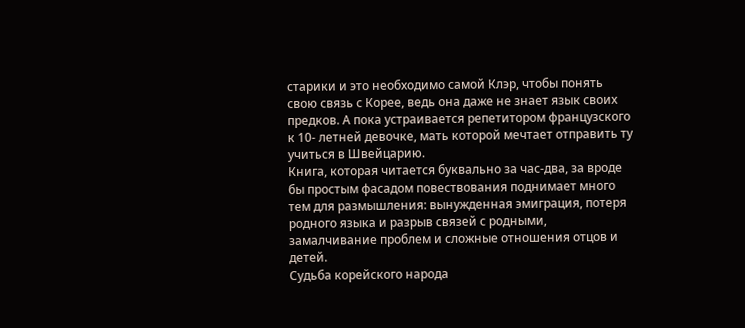старики и это необходимо самой Клэр, чтобы понять свою связь с Корее, ведь она даже не знает язык своих предков. А пока устраивается репетитором французского к 10- летней девочке, мать которой мечтает отправить ту учиться в Швейцарию.
Книга, которая читается буквально за час-два, за вроде бы простым фасадом повествования поднимает много тем для размышления: вынужденная эмиграция, потеря родного языка и разрыв связей с родными, замалчивание проблем и сложные отношения отцов и детей.
Судьба корейского народа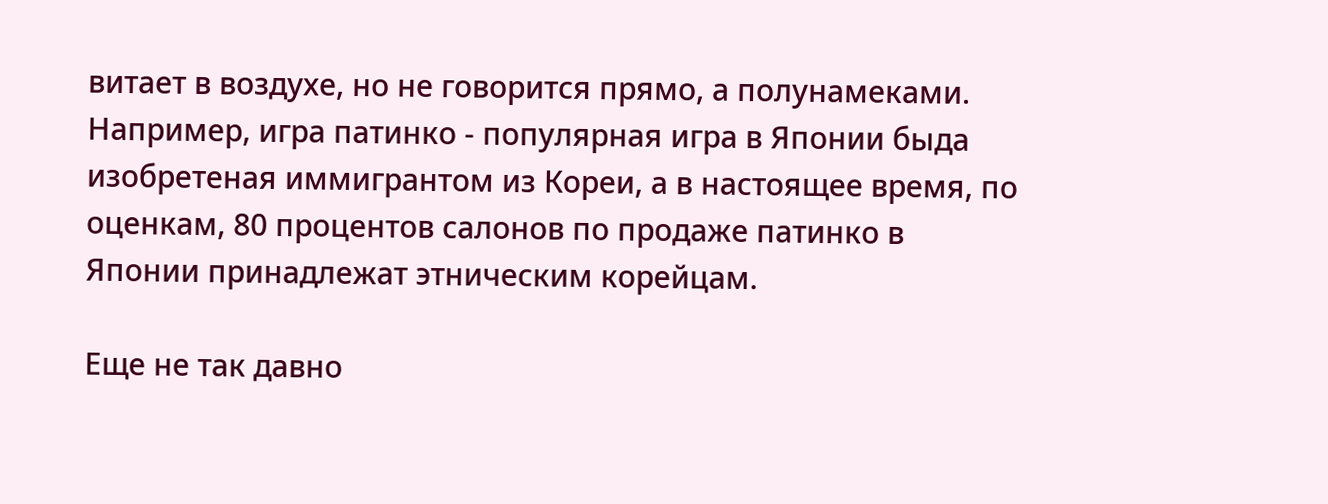витает в воздухе, но не говорится прямо, а полунамеками. Например, игра патинко - популярная игра в Японии быда изобретеная иммигрантом из Кореи, а в настоящее время, по оценкам, 80 процентов салонов по продаже патинко в Японии принадлежат этническим корейцам.

Еще не так давно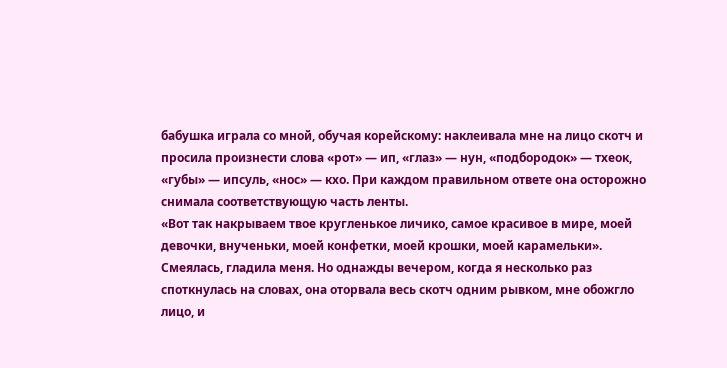бабушка играла со мной, обучая корейскому: наклеивала мне на лицо скотч и просила произнести слова «рот» — ип, «глаз» — нун, «подбородок» — тхеок, «губы» — ипсуль, «нос» — кхо. При каждом правильном ответе она осторожно снимала соответствующую часть ленты.
«Вот так накрываем твое кругленькое личико, самое красивое в мире, моей девочки, внученьки, моей конфетки, моей крошки, моей карамельки».
Смеялась, гладила меня. Но однажды вечером, когда я несколько раз споткнулась на словах, она оторвала весь скотч одним рывком, мне обожгло лицо, и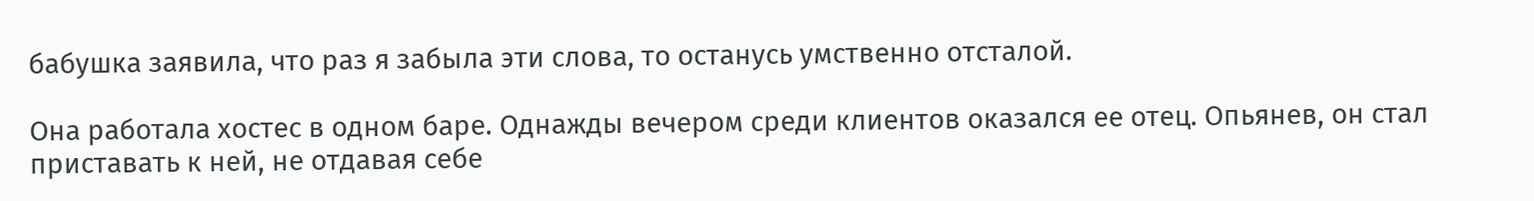бабушка заявила, что раз я забыла эти слова, то останусь умственно отсталой.

Она работала хостес в одном баре. Однажды вечером среди клиентов оказался ее отец. Опьянев, он стал приставать к ней, не отдавая себе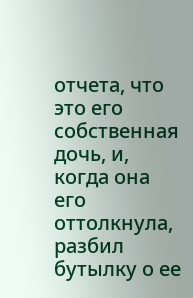отчета, что это его собственная дочь, и, когда она его оттолкнула, разбил бутылку о ее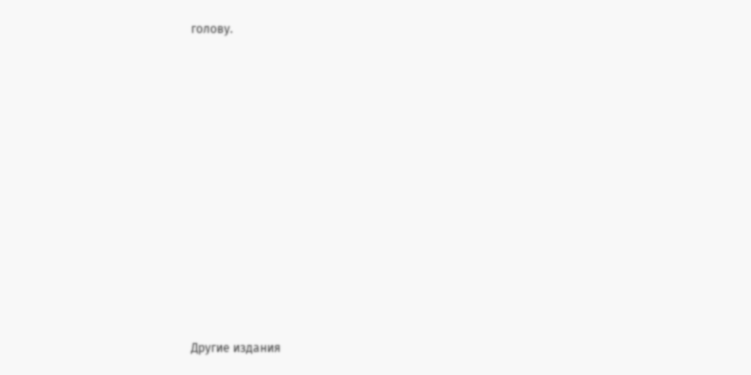голову.




















Другие издания